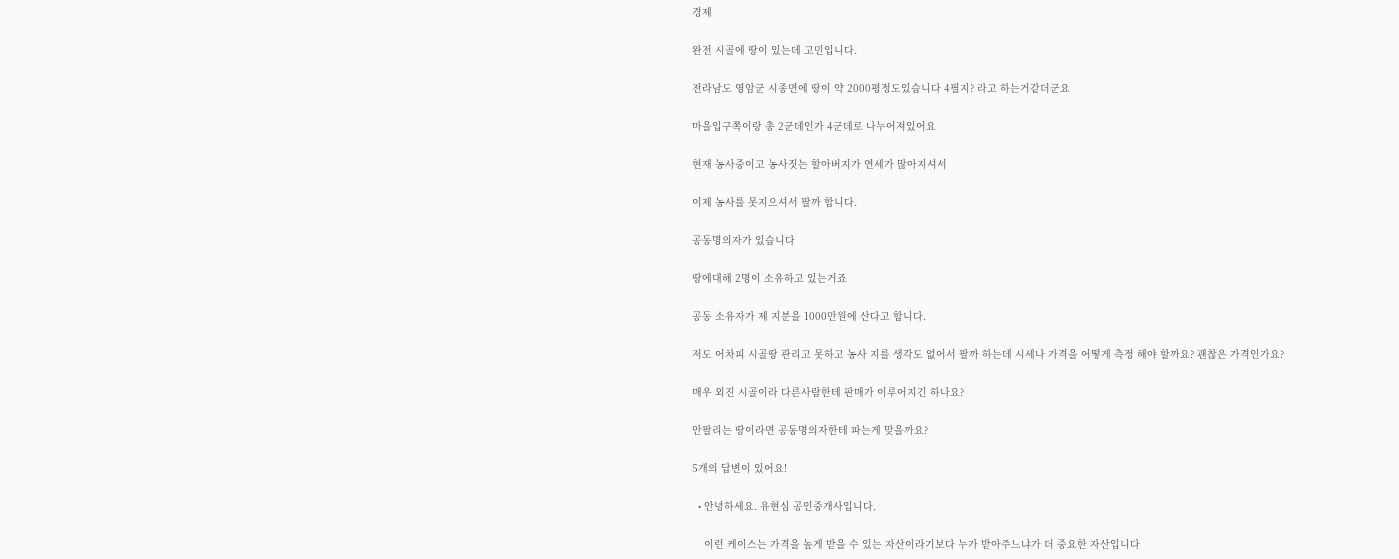경제

완전 시골에 땅이 있는데 고민입니다.

전라남도 영암군 시종면에 땅이 약 2000평정도있습니다 4필지? 라고 하는거같더군요

마을입구쪽이랑 총 2군데인가 4군데로 나누어져있어요

현재 농사중이고 농사짓는 할아버지가 연세가 많아지셔서

이제 농사를 못지으셔서 팔까 합니다.

공동명의자가 있습니다

땅에대해 2명이 소유하고 있는거죠

공동 소유자가 제 지분을 1000만원에 산다고 합니다.

저도 어차피 시골땅 관리고 못하고 농사 지를 생각도 없어서 팔까 하는데 시세나 가격을 어떻게 측정 해야 할까요? 괜찮은 가격인가요?

매우 외진 시골이라 다른사람한테 판매가 이루어지긴 하나요?

안팔리는 땅이라면 공동명의자한테 파는게 맞을까요?

5개의 답변이 있어요!

  • 안녕하세요. 유현심 공인중개사입니다.

    이런 케이스는 가격을 높게 받을 수 있는 자산이라기보다 누가 받아주느냐가 더 중요한 자산입니다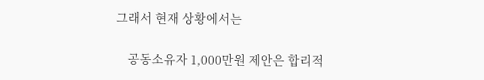그래서 현재 상황에서는

    공동소유자 1,000만원 제안은 합리적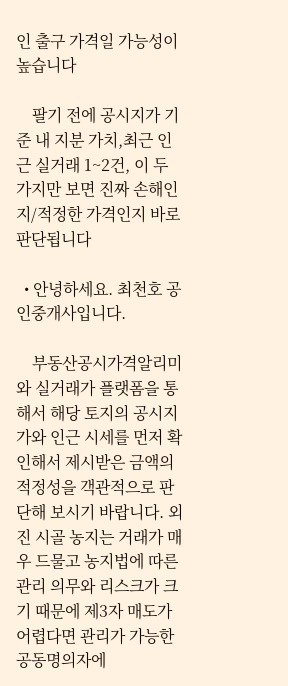인 출구 가격일 가능성이 높습니다

    팔기 전에 공시지가 기준 내 지분 가치,최근 인근 실거래 1~2건, 이 두 가지만 보면 진짜 손해인지/적정한 가격인지 바로 판단됩니다

  • 안녕하세요. 최천호 공인중개사입니다.

    부동산공시가격알리미와 실거래가 플랫폼을 통해서 해당 토지의 공시지가와 인근 시세를 먼저 확인해서 제시받은 금액의 적정성을 객관적으로 판단해 보시기 바랍니다. 외진 시골 농지는 거래가 매우 드물고 농지법에 따른 관리 의무와 리스크가 크기 때문에 제3자 매도가 어렵다면 관리가 가능한 공동명의자에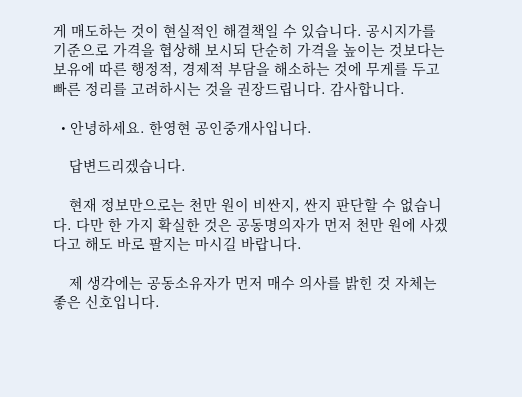게 매도하는 것이 현실적인 해결책일 수 있습니다. 공시지가를 기준으로 가격을 협상해 보시되 단순히 가격을 높이는 것보다는 보유에 따른 행정적, 경제적 부담을 해소하는 것에 무게를 두고 빠른 정리를 고려하시는 것을 권장드립니다. 감사합니다.

  • 안녕하세요. 한영현 공인중개사입니다.

    답변드리겠습니다.

    현재 정보만으로는 천만 원이 비싼지, 싼지 판단할 수 없습니다. 다만 한 가지 확실한 것은 공동명의자가 먼저 천만 원에 사겠다고 해도 바로 팔지는 마시길 바랍니다.

    제 생각에는 공동소유자가 먼저 매수 의사를 밝힌 것 자체는 좋은 신호입니다.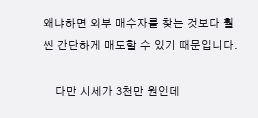왜냐하면 외부 매수자를 찾는 것보다 훨씬 간단하게 매도할 수 있기 때문입니다.

    다만 시세가 3천만 원인데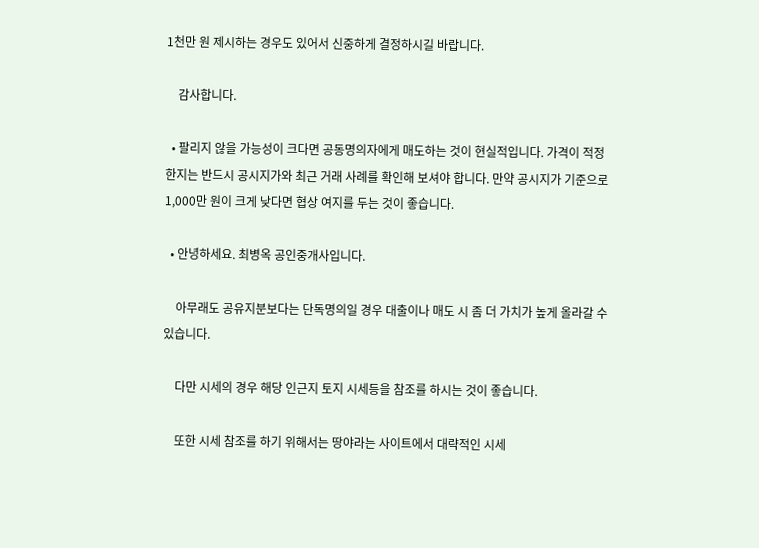1천만 원 제시하는 경우도 있어서 신중하게 결정하시길 바랍니다.

    감사합니다.

  • 팔리지 않을 가능성이 크다면 공동명의자에게 매도하는 것이 현실적입니다. 가격이 적정한지는 반드시 공시지가와 최근 거래 사례를 확인해 보셔야 합니다. 만약 공시지가 기준으로 1,000만 원이 크게 낮다면 협상 여지를 두는 것이 좋습니다.

  • 안녕하세요. 최병옥 공인중개사입니다.

    아무래도 공유지분보다는 단독명의일 경우 대출이나 매도 시 좀 더 가치가 높게 올라갈 수 있습니다.

    다만 시세의 경우 해당 인근지 토지 시세등을 참조를 하시는 것이 좋습니다.

    또한 시세 참조를 하기 위해서는 땅야라는 사이트에서 대략적인 시세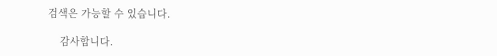검색은 가능할 수 있습니다.

    감사합니다.